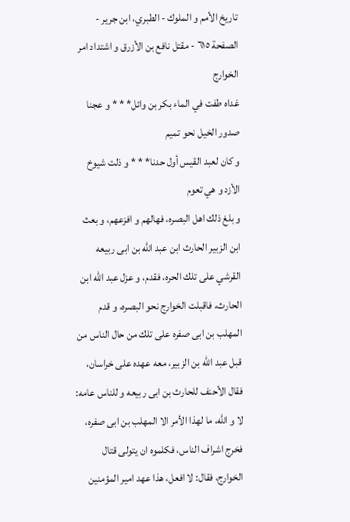تاريخ الأمم و الملوك - الطبري، ابن جرير - الصفحة ٦١٥ - مقتل نافع بن الأزرق و اشتداد امر الخوارج
غداه طفت في الماء بكر بن وائل* * * و عجنا صدور الخيل نحو تميم
و كان لعبد القيس أول حدنا* * * و ذلت شيوخ الأزد و هي تعوم
و بلغ ذلك اهل البصره، فهالهم و افزعهم، و بعث ابن الزبير الحارث ابن عبد الله بن ابى ربيعه القرشي على تلك الحره، فقدم، و عزل عبد الله ابن الحارث، فاقبلت الخوارج نحو البصره، و قدم المهلب بن ابى صفره على تلك من حال الناس من قبل عبد الله بن الزبير، معه عهده على خراسان، فقال الأحنف للحارث بن ابى ربيعه و للناس عامه: لا و الله، ما لهذا الأمر الا المهلب بن ابى صفره، فخرج اشراف الناس، فكلموه ان يتولى قتال الخوارج، فقال: لا افعل، هذا عهد امير المؤمنين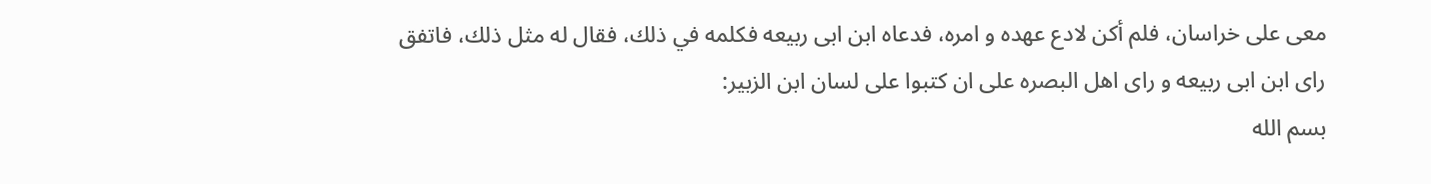معى على خراسان، فلم أكن لادع عهده و امره، فدعاه ابن ابى ربيعه فكلمه في ذلك، فقال له مثل ذلك، فاتفق راى ابن ابى ربيعه و راى اهل البصره على ان كتبوا على لسان ابن الزبير:
بسم الله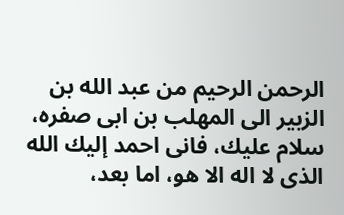الرحمن الرحيم من عبد الله بن الزبير الى المهلب بن ابى صفره، سلام عليك، فانى احمد إليك الله الذى لا اله الا هو، اما بعد،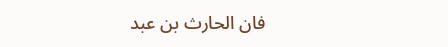فان الحارث بن عبد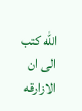الله كتب الى ان الازارقه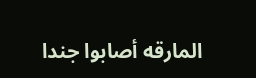المارقه أصابوا جندا